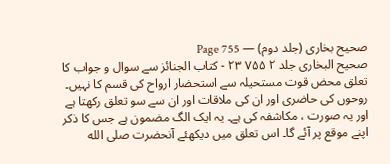صحیح بخاری (جلد دوم) — Page 755
صحيح البخاری جلد ۲ ۷۵۵ ٢٣ - كتاب الجنائز سے سوال و جواب کا تعلق محض قوت مستحیلہ سے استحضار ارواح کی قسم کا نہیں۔ روحوں کی حاضری اور ان کی ملاقات اور ان سے سو تعلق رکھتا ہے اور یہ صورت ، مکاشفہ کی ہے۔ یہ ایک الگ مضمون ہے جس کا ذکر اپنے موقع پر آئے گا۔ اس تعلق میں دیکھئے آنحضرت صلى الله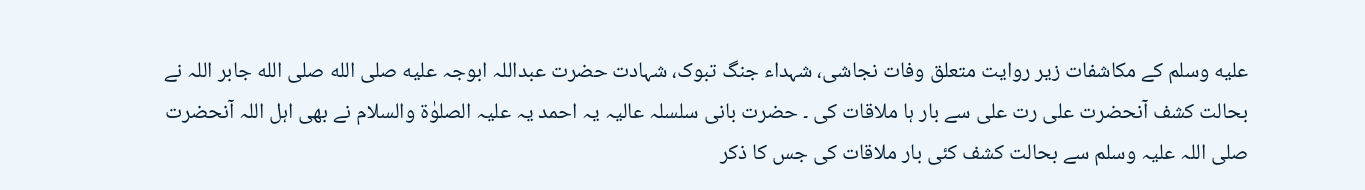عليه وسلم کے مکاشفات زیر روایت متعلق وفات نجاشی، شہداء جنگ تبوک، شہادت حضرت عبداللہ ابوجہ عليه صلى الله صلى الله جابر اللہ نے بحالت کشف آنحضرت علی رت علی سے بار ہا ملاقات کی ۔ حضرت بانی سلسلہ عالیہ یہ احمد یہ علیہ الصلوٰۃ والسلام نے بھی اہل اللہ آنحضرت صلی اللہ علیہ وسلم سے بحالت کشف کئی بار ملاقات کی جس کا ذکر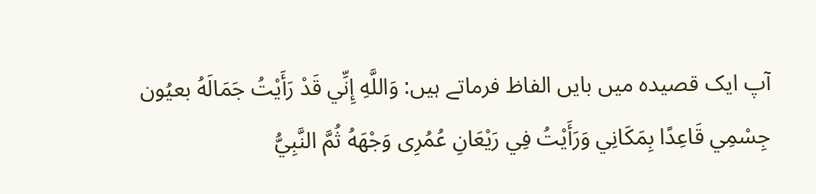آپ ایک قصیدہ میں بایں الفاظ فرماتے ہیں: وَاللَّهِ إِنِّي قَدْ رَأَيْتُ جَمَالَهُ بعيُون جِسْمِي قَاعِدًا بِمَكَانِي وَرَأَيْتُ فِي رَيْعَانِ عُمُرِى وَجْهَهُ ثُمَّ النَّبِيُّ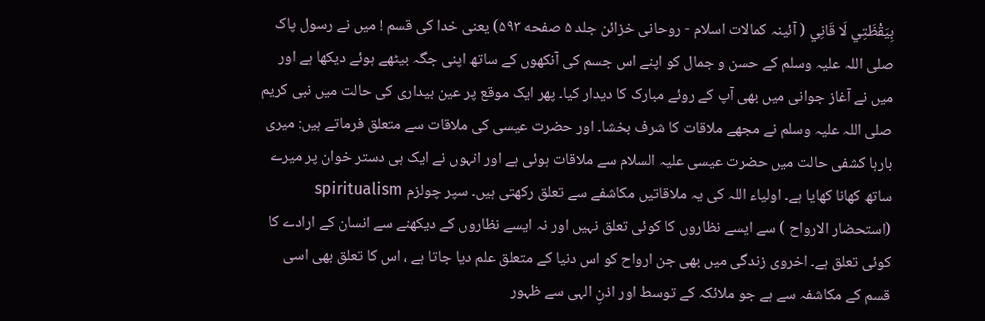بِيَقْظَتِي لَا قَانِي ( آئینہ کمالات اسلام - روحانی خزائن جلد ۵ صفحه ۵۹۳) یعنی خدا کی قسم ! میں نے رسول پاک صلی اللہ علیہ وسلم کے حسن و جمال کو اپنے اس جسم کی آنکھوں کے ساتھ اپنی جگہ بیٹھے ہوئے دیکھا ہے اور میں نے آغاز جوانی میں بھی آپ کے روئے مبارک کا دیدار کیا۔ پھر ایک موقع پر عین بیداری کی حالت میں نبی کریم صلی اللہ علیہ وسلم نے مجھے ملاقات کا شرف بخشا۔ اور حضرت عیسی کی ملاقات سے متعلق فرماتے ہیں: میری بارہا کشفی حالت میں حضرت عیسی علیہ السلام سے ملاقات ہوئی ہے اور انہوں نے ایک ہی دستر خوان پر میرے ساتھ کھانا کھایا ہے۔ اولیاء اللہ کی یہ ملاقاتیں مکاشفے سے تعلق رکھتی ہیں۔ سپر چولزم spiritualism (استحضار الارواح ) سے ایسے نظاروں کا کوئی تعلق نہیں اور نہ ایسے نظاروں کے دیکھنے سے انسان کے ارادے کا کوئی تعلق ہے۔ اخروی زندگی میں بھی جن ارواح کو اس دنیا کے متعلق علم دیا جاتا ہے ، اس کا تعلق بھی اسی قسم کے مکاشفہ سے ہے جو ملائکہ کے توسط اور اذنِ الہی سے ظہور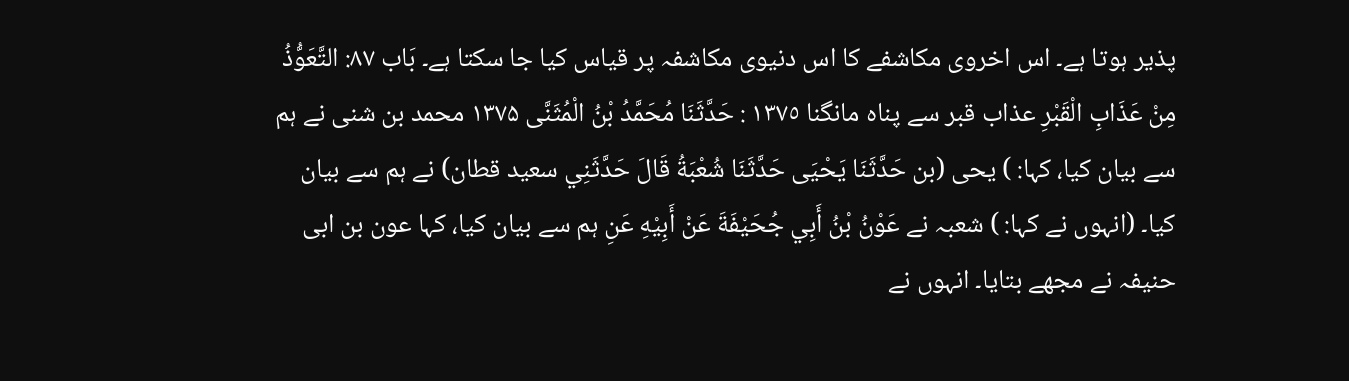پذیر ہوتا ہے۔ اس اخروی مکاشفے کا اس دنیوی مکاشفہ پر قیاس کیا جا سکتا ہے۔ بَاب ۸۷: التَّعَوُّذُ مِنْ عَذَابِ الْقَبْرِ عذاب قبر سے پناہ مانگنا ١٣٧٥ : حَدَّثَنَا مُحَمَّدُ بْنُ الْمُثَنَّى ۱۳۷۵ محمد بن شنی نے ہم سے بیان کیا، کہا: ) یحی (بن حَدَّثَنَا يَحْيَى حَدَّثَنَا شُعْبَةُ قَالَ حَدَّثَنِي سعید قطان) نے ہم سے بیان کیا۔ (انہوں نے کہا: ) شعبہ نے عَوْنُ بْنُ أَبِي جُحَيْفَةَ عَنْ أَبِيْهِ عَنِ ہم سے بیان کیا، کہا عون بن ابی حنیفہ نے مجھے بتایا۔ انہوں نے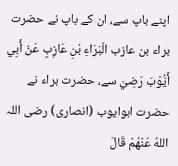اپنے باپ سے، ان کے باپ نے حضرت براء بن عازب الْبَرَاءِ بْنِ عَازِبٍ عَنْ أَبِي أَيُّوْبَ رَضِيَ سے، حضرت براء نے حضرت ابوایوب (انصاری) رضی اللہ اللهُ عَنْهُمْ قَالَ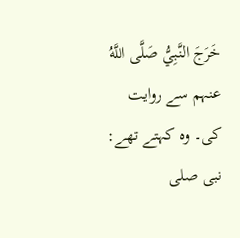خَرَجَ النَّبِيُّ صَلَّى اللَّهُ عنہم سے روایت کی۔ وہ کہتے تھے: نبی صلی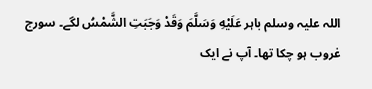اللہ علیہ وسلم باہر عَلَيْهِ وَسَلَّمَ وَقَدْ وَجَبَتِ الشَّمْسُ لگے۔ سورج غروب ہو چکا تھا۔ آپ نے ایک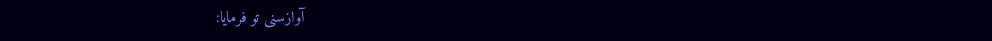آوازسنی تو فرمایا: